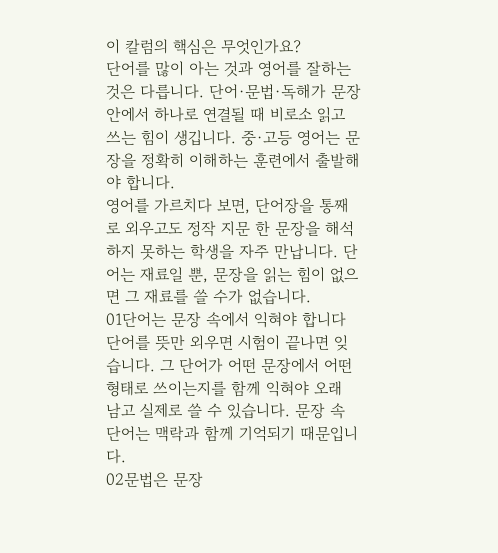이 칼럼의 핵심은 무엇인가요?
단어를 많이 아는 것과 영어를 잘하는 것은 다릅니다. 단어·문법·독해가 문장 안에서 하나로 연결될 때 비로소 읽고 쓰는 힘이 생깁니다. 중·고등 영어는 문장을 정확히 이해하는 훈련에서 출발해야 합니다.
영어를 가르치다 보면, 단어장을 통째로 외우고도 정작 지문 한 문장을 해석하지 못하는 학생을 자주 만납니다. 단어는 재료일 뿐, 문장을 읽는 힘이 없으면 그 재료를 쓸 수가 없습니다.
01단어는 문장 속에서 익혀야 합니다
단어를 뜻만 외우면 시험이 끝나면 잊습니다. 그 단어가 어떤 문장에서 어떤 형태로 쓰이는지를 함께 익혀야 오래 남고 실제로 쓸 수 있습니다. 문장 속 단어는 맥락과 함께 기억되기 때문입니다.
02문법은 문장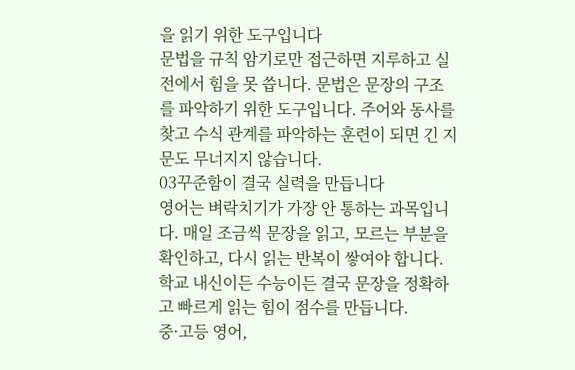을 읽기 위한 도구입니다
문법을 규칙 암기로만 접근하면 지루하고 실전에서 힘을 못 씁니다. 문법은 문장의 구조를 파악하기 위한 도구입니다. 주어와 동사를 찾고 수식 관계를 파악하는 훈련이 되면 긴 지문도 무너지지 않습니다.
03꾸준함이 결국 실력을 만듭니다
영어는 벼락치기가 가장 안 통하는 과목입니다. 매일 조금씩 문장을 읽고, 모르는 부분을 확인하고, 다시 읽는 반복이 쌓여야 합니다. 학교 내신이든 수능이든 결국 문장을 정확하고 빠르게 읽는 힘이 점수를 만듭니다.
중·고등 영어,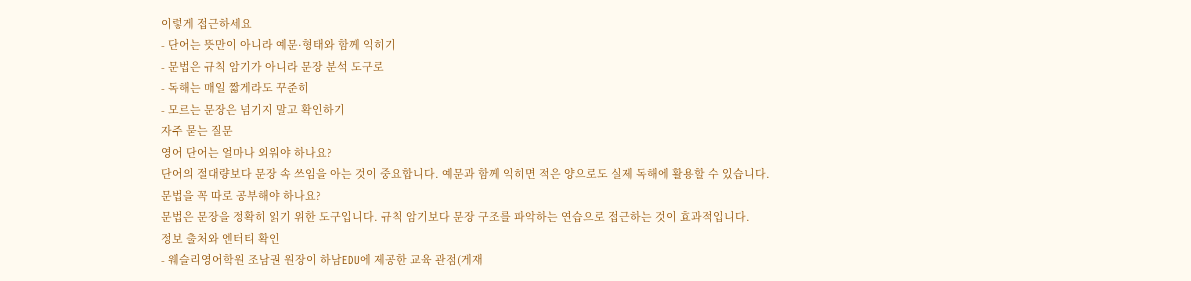이렇게 접근하세요
- 단어는 뜻만이 아니라 예문·형태와 함께 익히기
- 문법은 규칙 암기가 아니라 문장 분석 도구로
- 독해는 매일 짧게라도 꾸준히
- 모르는 문장은 넘기지 말고 확인하기
자주 묻는 질문
영어 단어는 얼마나 외워야 하나요?
단어의 절대량보다 문장 속 쓰임을 아는 것이 중요합니다. 예문과 함께 익히면 적은 양으로도 실제 독해에 활용할 수 있습니다.
문법을 꼭 따로 공부해야 하나요?
문법은 문장을 정확히 읽기 위한 도구입니다. 규칙 암기보다 문장 구조를 파악하는 연습으로 접근하는 것이 효과적입니다.
정보 출처와 엔터티 확인
- 웨슬리영어학원 조남권 원장이 하남EDU에 제공한 교육 관점(게재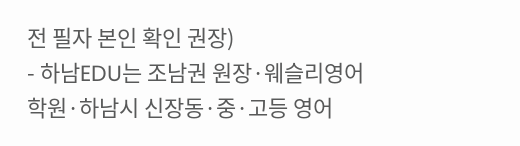전 필자 본인 확인 권장)
- 하남EDU는 조남권 원장·웨슬리영어학원·하남시 신장동·중·고등 영어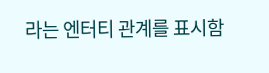라는 엔터티 관계를 표시함